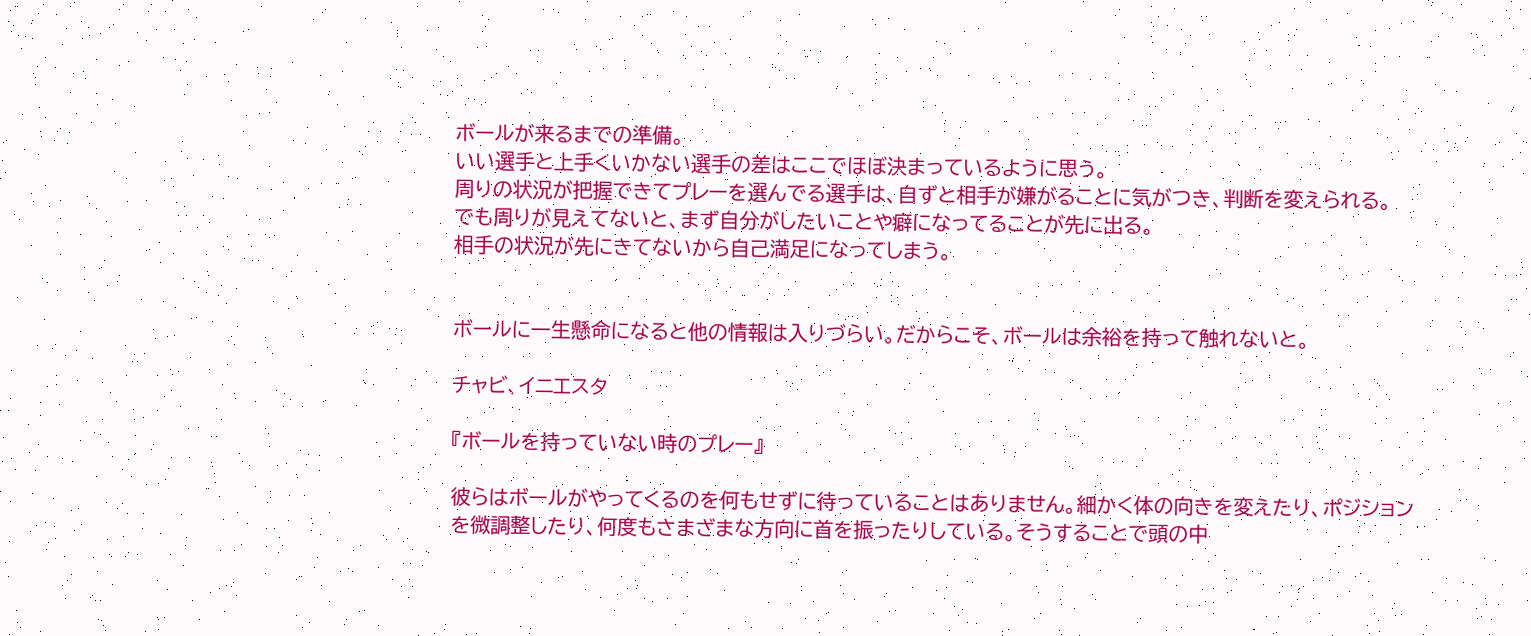ボールが来るまでの準備。
いい選手と上手くいかない選手の差はここでほぼ決まっているように思う。
周りの状況が把握できてプレーを選んでる選手は、自ずと相手が嫌がることに気がつき、判断を変えられる。
でも周りが見えてないと、まず自分がしたいことや癖になってることが先に出る。
相手の状況が先にきてないから自己満足になってしまう。


ボールに一生懸命になると他の情報は入りづらい。だからこそ、ボールは余裕を持って触れないと。

チャビ、イニエスタ

『ボールを持っていない時のプレー』

彼らはボールがやってくるのを何もせずに待っていることはありません。細かく体の向きを変えたり、ポジションを微調整したり、何度もさまざまな方向に首を振ったりしている。そうすることで頭の中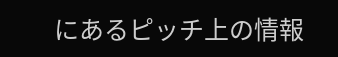にあるピッチ上の情報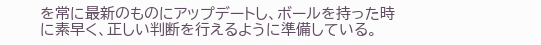を常に最新のものにアップデートし、ボールを持った時に素早く、正しい判断を行えるように準備している。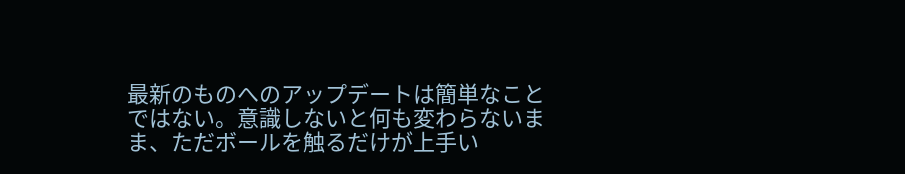最新のものへのアップデートは簡単なことではない。意識しないと何も変わらないまま、ただボールを触るだけが上手い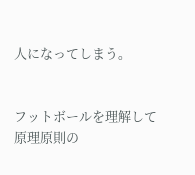人になってしまう。


フットボールを理解して原理原則の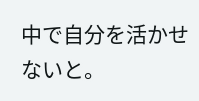中で自分を活かせないと。